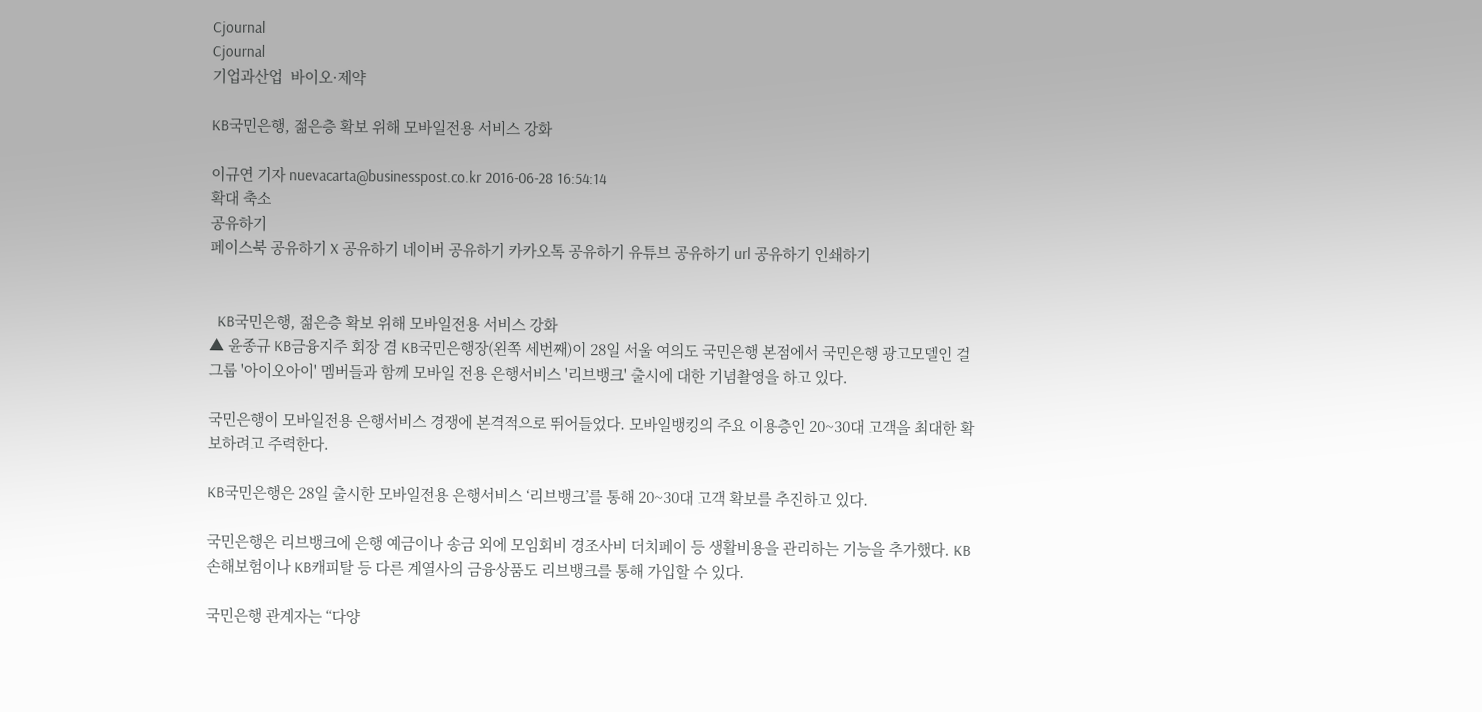Cjournal
Cjournal
기업과산업  바이오·제약

KB국민은행, 젊은층 확보 위해 모바일전용 서비스 강화

이규연 기자 nuevacarta@businesspost.co.kr 2016-06-28 16:54:14
확대 축소
공유하기
페이스북 공유하기 X 공유하기 네이버 공유하기 카카오톡 공유하기 유튜브 공유하기 url 공유하기 인쇄하기


  KB국민은행, 젊은층 확보 위해 모바일전용 서비스 강화
▲ 윤종규 KB금융지주 회장 겸 KB국민은행장(왼쪽 세번째)이 28일 서울 여의도 국민은행 본점에서 국민은행 광고모델인 걸그룹 '아이오아이' 멤버들과 함께 모바일 전용 은행서비스 '리브뱅크' 출시에 대한 기념촬영을 하고 있다.

국민은행이 모바일전용 은행서비스 경쟁에 본격적으로 뛰어들었다. 모바일뱅킹의 주요 이용층인 20~30대 고객을 최대한 확보하려고 주력한다.

KB국민은행은 28일 출시한 모바일전용 은행서비스 ‘리브뱅크’를 통해 20~30대 고객 확보를 추진하고 있다.

국민은행은 리브뱅크에 은행 예금이나 송금 외에 모임회비 경조사비 더치페이 등 생활비용을 관리하는 기능을 추가했다. KB손해보험이나 KB캐피탈 등 다른 계열사의 금융상품도 리브뱅크를 통해 가입할 수 있다.

국민은행 관계자는 “다양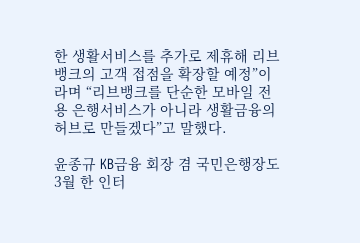한 생활서비스를 추가로 제휴해 리브뱅크의 고객 접점을 확장할 예정”이라며 “리브뱅크를 단순한 모바일 전용 은행서비스가 아니라 생활금융의 허브로 만들겠다”고 말했다.

윤종규 KB금융 회장 겸 국민은행장도 3월 한 인터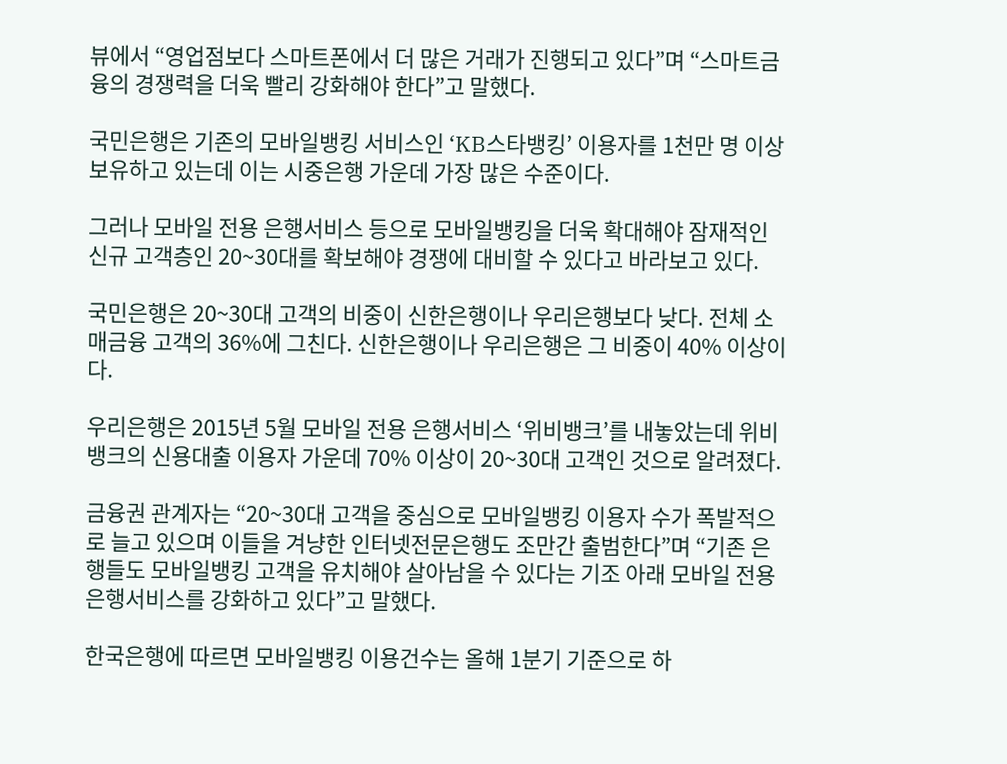뷰에서 “영업점보다 스마트폰에서 더 많은 거래가 진행되고 있다”며 “스마트금융의 경쟁력을 더욱 빨리 강화해야 한다”고 말했다.

국민은행은 기존의 모바일뱅킹 서비스인 ‘KB스타뱅킹’ 이용자를 1천만 명 이상 보유하고 있는데 이는 시중은행 가운데 가장 많은 수준이다.

그러나 모바일 전용 은행서비스 등으로 모바일뱅킹을 더욱 확대해야 잠재적인 신규 고객층인 20~30대를 확보해야 경쟁에 대비할 수 있다고 바라보고 있다.

국민은행은 20~30대 고객의 비중이 신한은행이나 우리은행보다 낮다. 전체 소매금융 고객의 36%에 그친다. 신한은행이나 우리은행은 그 비중이 40% 이상이다.

우리은행은 2015년 5월 모바일 전용 은행서비스 ‘위비뱅크’를 내놓았는데 위비뱅크의 신용대출 이용자 가운데 70% 이상이 20~30대 고객인 것으로 알려졌다.

금융권 관계자는 “20~30대 고객을 중심으로 모바일뱅킹 이용자 수가 폭발적으로 늘고 있으며 이들을 겨냥한 인터넷전문은행도 조만간 출범한다”며 “기존 은행들도 모바일뱅킹 고객을 유치해야 살아남을 수 있다는 기조 아래 모바일 전용 은행서비스를 강화하고 있다”고 말했다.

한국은행에 따르면 모바일뱅킹 이용건수는 올해 1분기 기준으로 하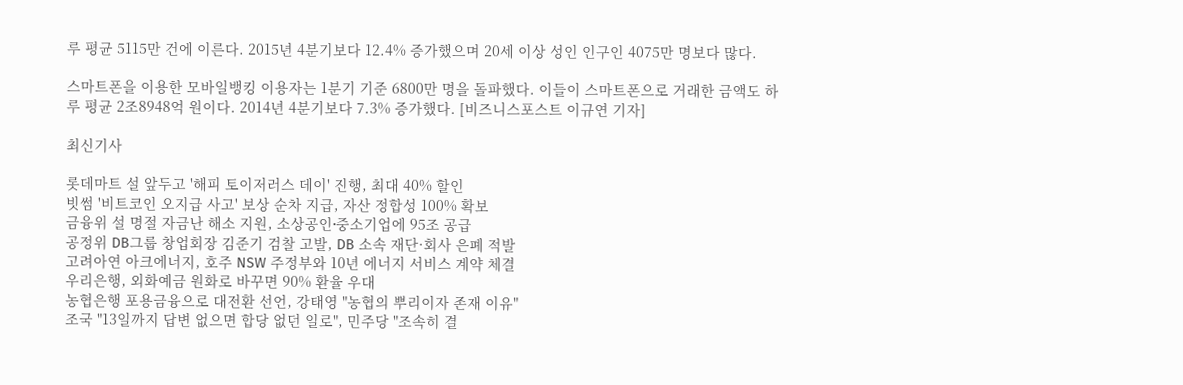루 평균 5115만 건에 이른다. 2015년 4분기보다 12.4% 증가했으며 20세 이상 성인 인구인 4075만 명보다 많다.

스마트폰을 이용한 모바일뱅킹 이용자는 1분기 기준 6800만 명을 돌파했다. 이들이 스마트폰으로 거래한 금액도 하루 평균 2조8948억 원이다. 2014년 4분기보다 7.3% 증가했다. [비즈니스포스트 이규연 기자]

최신기사

롯데마트 설 앞두고 '해피 토이저러스 데이' 진행, 최대 40% 할인
빗썸 '비트코인 오지급 사고' 보상 순차 지급, 자산 정합성 100% 확보
금융위 설 명절 자금난 해소 지원, 소상공인ᐧ중소기업에 95조 공급
공정위 DB그룹 창업회장 김준기 검찰 고발, DB 소속 재단·회사 은폐 적발
고려아연 아크에너지, 호주 NSW 주정부와 10년 에너지 서비스 계약 체결
우리은행, 외화예금 원화로 바꾸면 90% 환율 우대
농협은행 포용금융으로 대전환 선언, 강태영 "농협의 뿌리이자 존재 이유"
조국 "13일까지 답변 없으면 합당 없던 일로", 민주당 "조속히 결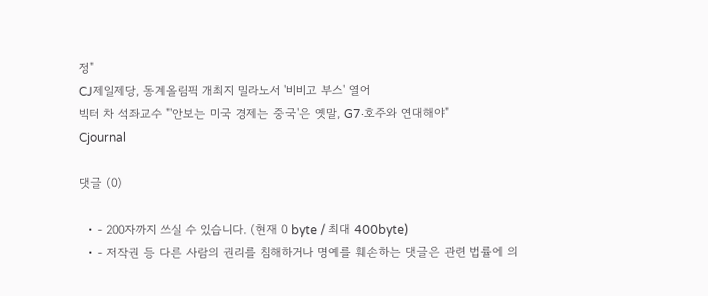정"
CJ제일제당, 동계올림픽 개최지 밀라노서 '비비고 부스' 열어
빅터 차 석좌교수 "'안보는 미국 경제는 중국'은 옛말, G7·호주와 연대해야"
Cjournal

댓글 (0)

  • - 200자까지 쓰실 수 있습니다. (현재 0 byte / 최대 400byte)
  • - 저작권 등 다른 사람의 권리를 침해하거나 명예를 훼손하는 댓글은 관련 법률에 의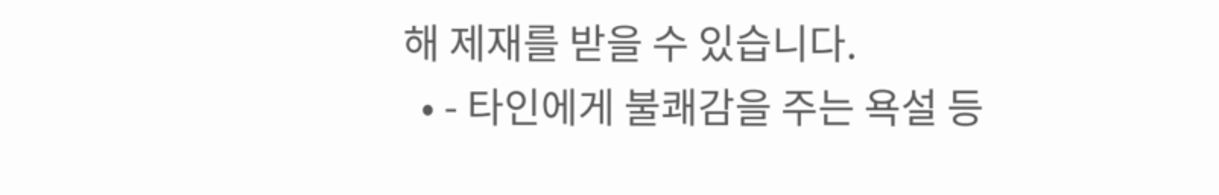해 제재를 받을 수 있습니다.
  • - 타인에게 불쾌감을 주는 욕설 등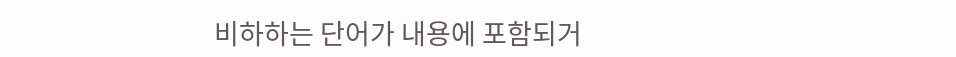비하하는 단어가 내용에 포함되거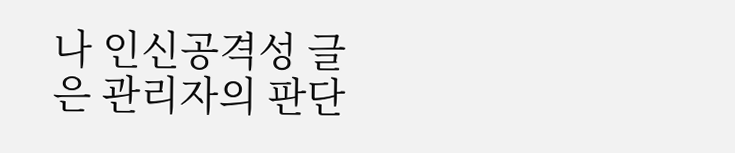나 인신공격성 글은 관리자의 판단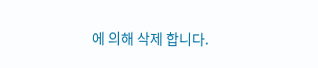에 의해 삭제 합니다.